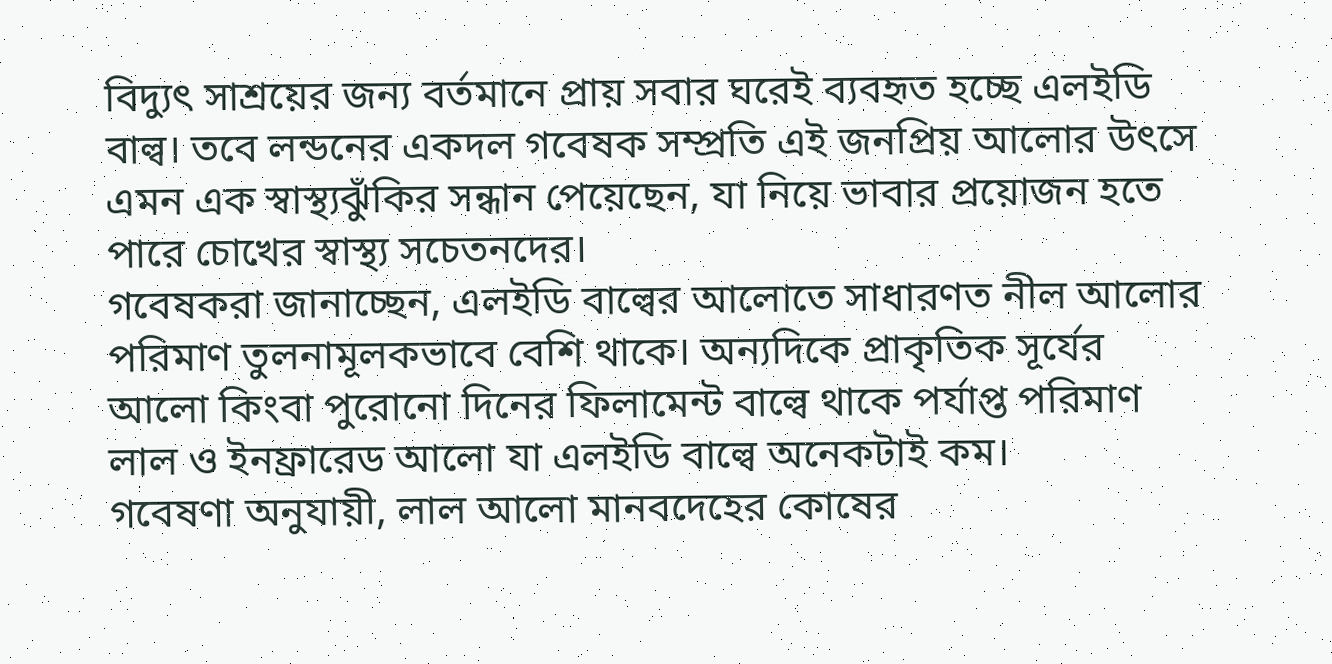বিদ্যুৎ সাশ্রয়ের জন্য বর্তমানে প্রায় সবার ঘরেই ব্যবহৃত হচ্ছে এলইডি বাল্ব। তবে লন্ডনের একদল গবেষক সম্প্রতি এই জনপ্রিয় আলোর উৎসে এমন এক স্বাস্থ্যঝুঁকির সন্ধান পেয়েছেন, যা নিয়ে ভাবার প্রয়োজন হতে পারে চোখের স্বাস্থ্য সচেতনদের।
গবেষকরা জানাচ্ছেন, এলইডি বাল্বের আলোতে সাধারণত নীল আলোর পরিমাণ তুলনামূলকভাবে বেশি থাকে। অন্যদিকে প্রাকৃতিক সূর্যের আলো কিংবা পুরোনো দিনের ফিলামেন্ট বাল্বে থাকে পর্যাপ্ত পরিমাণ লাল ও ইনফ্রারেড আলো যা এলইডি বাল্বে অনেকটাই কম।
গবেষণা অনুযায়ী, লাল আলো মানবদেহের কোষের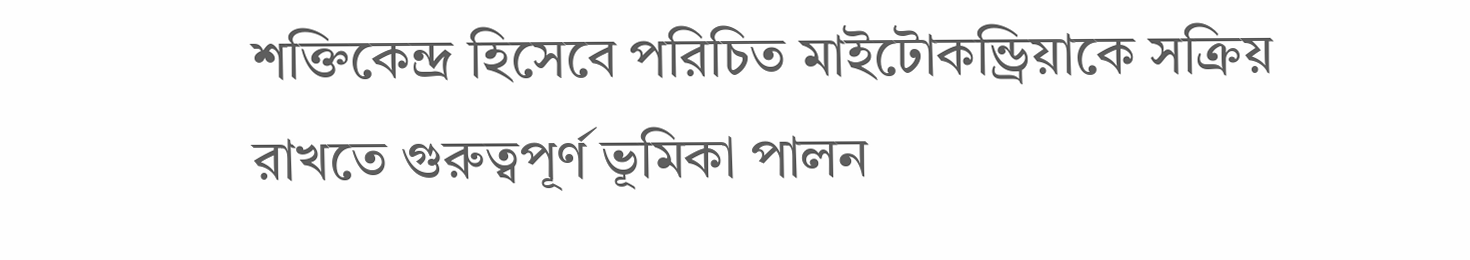শক্তিকেন্দ্র হিসেবে পরিচিত মাইটোকন্ড্রিয়াকে সক্রিয় রাখতে গুরুত্বপূর্ণ ভূমিকা পালন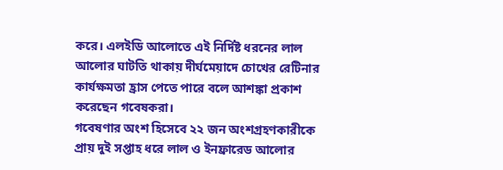করে। এলইডি আলোতে এই নির্দিষ্ট ধরনের লাল আলোর ঘাটতি থাকায় দীর্ঘমেয়াদে চোখের রেটিনার কার্যক্ষমতা হ্রাস পেতে পারে বলে আশঙ্কা প্রকাশ করেছেন গবেষকরা।
গবেষণার অংশ হিসেবে ২২ জন অংশগ্রহণকারীকে প্রায় দুই সপ্তাহ ধরে লাল ও ইনফ্রারেড আলোর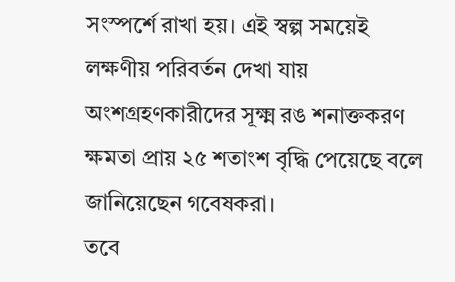সংস্পর্শে রাখা হয়। এই স্বল্প সময়েই লক্ষণীয় পরিবর্তন দেখা যায় অংশগ্রহণকারীদের সূক্ষ্ম রঙ শনাক্তকরণ ক্ষমতা প্রায় ২৫ শতাংশ বৃদ্ধি পেয়েছে বলে জানিয়েছেন গবেষকরা।
তবে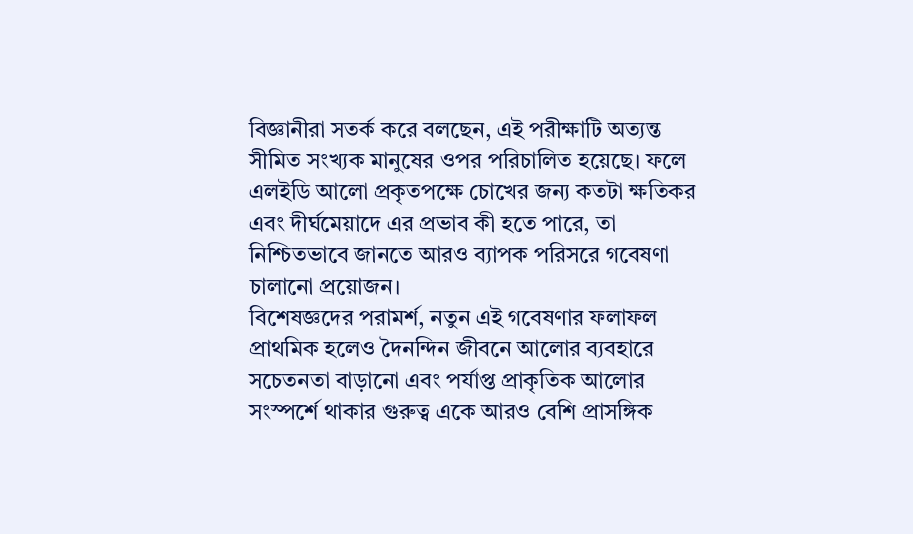বিজ্ঞানীরা সতর্ক করে বলছেন, এই পরীক্ষাটি অত্যন্ত সীমিত সংখ্যক মানুষের ওপর পরিচালিত হয়েছে। ফলে এলইডি আলো প্রকৃতপক্ষে চোখের জন্য কতটা ক্ষতিকর এবং দীর্ঘমেয়াদে এর প্রভাব কী হতে পারে, তা নিশ্চিতভাবে জানতে আরও ব্যাপক পরিসরে গবেষণা চালানো প্রয়োজন।
বিশেষজ্ঞদের পরামর্শ, নতুন এই গবেষণার ফলাফল প্রাথমিক হলেও দৈনন্দিন জীবনে আলোর ব্যবহারে সচেতনতা বাড়ানো এবং পর্যাপ্ত প্রাকৃতিক আলোর সংস্পর্শে থাকার গুরুত্ব একে আরও বেশি প্রাসঙ্গিক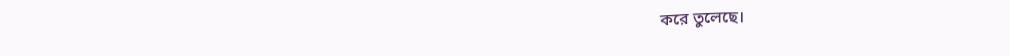করে তুলেছে।